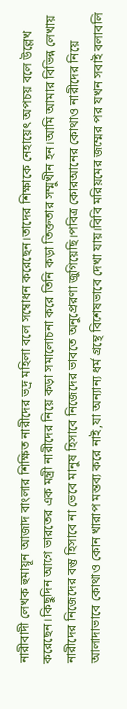নারীবাদী লেখক হুমায়ূন আজাদ বাংলার শিক্ষিত নারীদের ভদ্র মহিলা বলে সম্বোধন করেছেন।তাদের শিক্ষাকে নেহায়েৎ অপচয় বলে উল্লেখ করেছেন।কিছুদিন আগে ভারতের এক মন্ত্রী নারীদের নিয়ে কড়া সমালোচনা করে তিনি কড়া তিক্ততার সম্মুখীন হন।আমি আমার বিভিন্ন লেখায় নারীদের নিজেদের বস্তু হিসাবে না ভেবে মানুষ হিসাবে নিজেদের ভাবতে অনুপ্রেরণা জুগিয়েছি।পবিত্র কোরআনের কোথাও নারীদের নিয়ে আলাদাভাবে কোথাও কোন খারাপ মন্তব্য করে নাই,যা অন্যান্য ধর্ম গ্রন্থে বিশেষভাবে দেখা যায়।বিবি মরিয়মের জম্মের পর যখন সবাই বলাবলি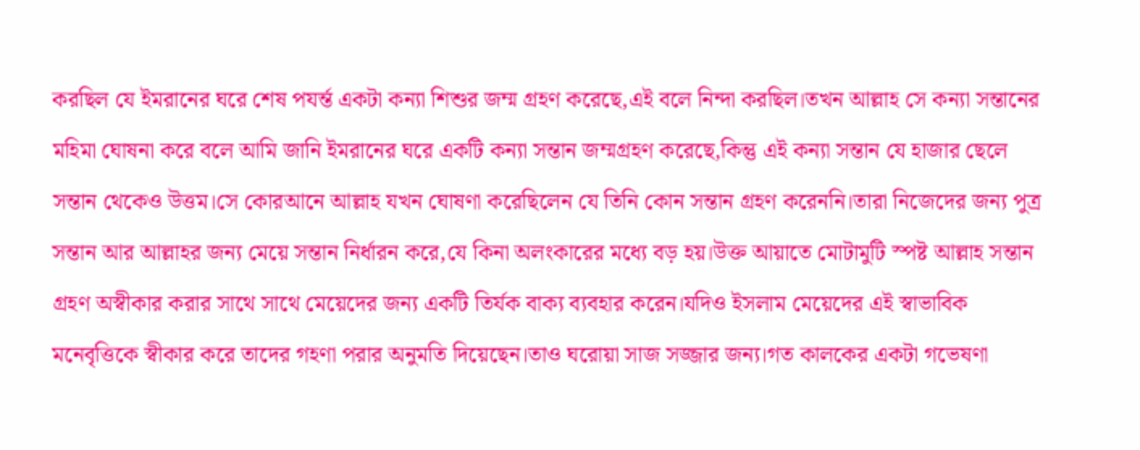করছিল যে ইমরানের ঘরে শেষ পযর্ন্ত একটা কন্যা শিশুর জম্ম গ্রহণ করেছে,এই বলে নিন্দা করছিল।তখন আল্লাহ সে কন্যা সন্তানের মহিমা ঘোষনা করে বলে আমি জানি ইমরানের ঘরে একটি কন্যা সন্তান জম্মগ্রহণ করেছে,কিন্তু এই কন্যা সন্তান যে হাজার ছেলে সন্তান থেকেও উত্তম।সে কোরআনে আল্লাহ যখন ঘোষণা করেছিলেন যে তিনি কোন সন্তান গ্রহণ করেননি।তারা নিজেদের জন্য পুত্র সন্তান আর আল্লাহর জন্য মেয়ে সন্তান নির্ধারন করে,যে কিনা অলংকারের মধ্যে বড় হয়।উক্ত আয়াতে মোটামুটি স্পষ্ট আল্লাহ সন্তান গ্রহণ অস্বীকার করার সাথে সাথে মেয়েদের জন্য একটি তির্যক বাক্য ব্যবহার করেন।যদিও ইসলাম মেয়েদের এই স্বাভাবিক মনেবৃত্তিকে স্বীকার করে তাদের গহণা পরার অনুমতি দিয়েছেন।তাও ঘরোয়া সাজ সজ্জার জন্য।গত কালকের একটা গভেষণা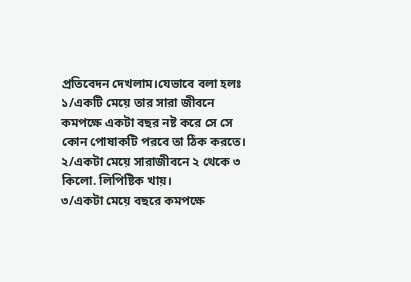প্রতিবেদন দেখলাম।যেভাবে বলা হলঃ
১/একটি মেয়ে তার সারা জীবনে কমপক্ষে একটা বছর নষ্ট করে সে সে কোন পোষাকটি পরবে তা ঠিক করতে।
২/একটা মেয়ে সারাজীবনে ২ থেকে ৩ কিলো. লিপিষ্টিক খায়।
৩/একটা মেয়ে বছরে কমপক্ষে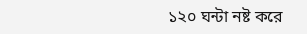১২০ ঘন্টা নষ্ট করে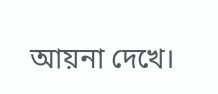আয়না দেখে।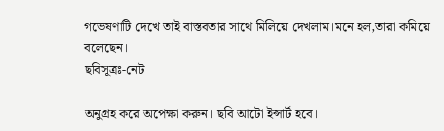গভেষণাটি দেখে তাই বাস্তবতার সাথে মিলিয়ে দেখলাম।মনে হল,তারা কমিয়ে বলেছেন।
ছবিসূত্রঃ-নেট

অনুগ্রহ করে অপেক্ষা করুন। ছবি আটো ইন্সার্ট হবে।